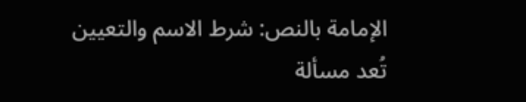الإمامة بالنص: شرط الاسم والتعيين
تُعد مسألة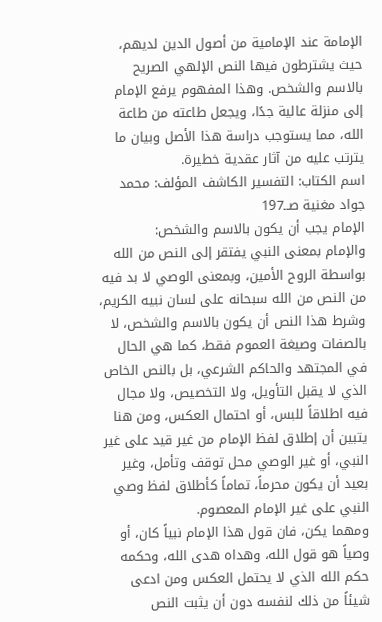الإمامة عند الإمامية من أصول الدين لديهم، حيث يشترطون فيها النص الإلهي الصريح بالاسم والشخص. وهذا المفهوم يرفع الإمام إلى منزلة عالية جدًا، ويجعل طاعته من طاعة الله، مما يستوجب دراسة هذا الأصل وبيان ما يترتب عليه من آثار عقدية خطيرة.
اسم الكتاب: التفسير الكاشف المؤلف: محمد جواد مغنية صــ197
الإمام يجب أن يكون بالاسم والشخص:
والإمام بمعنى النبي يفتقر إلى النص من الله بواسطة الروح الأمين، وبمعنى الوصي لا بد فيه من النص من الله سبحانه على لسان نبيه الكريم، وشرط هذا النص أن يكون بالاسم والشخص، لا بالصفات وصيغة العموم فقط، كما هي الحال في المجتهد والحاكم الشرعي، بل بالنص الخاص الذي لا يقبل التأويل، ولا التخصيص، ولا مجال فيه اطلاقاً للبس، أو احتمال العكس، ومن هنا يتبين أن إطلاق لفظ الإمام من غير قيد على غير النبي، أو غير الوصي محل توقف وتأمل، وغير بعيد أن يكون محرماً، تماماً كأطلاق لفظ وصي النبي على غير الإمام المعصوم.
ومهما يكن، فان قول هذا الإمام نبياً كان، أو وصياً هو قول الله، وهداه هدى الله، وحكمه حكم الله الذي لا يحتمل العكس ومن ادعى شيئاً من ذلك لنفسه دون أن يثبت النص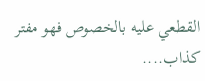القطعي عليه بالخصوص فهو مفتر كذاب....